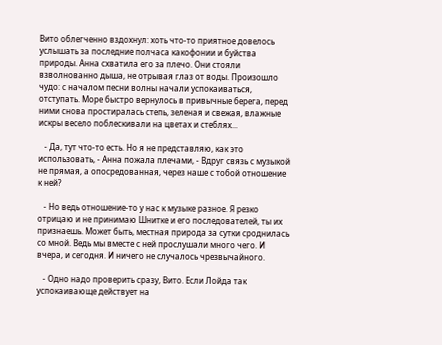Вито облегченно вздохнул: хоть что-то приятное довелось услышать за последние полчаса какофонии и буйства природы. Анна схватила его за плечо. Они стояли взволнованно дыша, не отрывая глаз от воды. Произошло чудо: с началом песни волны начали успокаиваться, отступать. Море быстро вернулось в привычные берега, перед ними снова простиралась степь, зеленая и свежая, влажные искры весело поблескивали на цветах и стеблях...

   - Да, тут что-то есть. Но я не представляю, как это использовать, - Анна пожала плечами, - Вдруг связь с музыкой не прямая, а опосредованная, через наше с тобой отношение к ней?

   - Но ведь отношение-то у нас к музыке разное. Я резко отрицаю и не принимаю Шнитке и его последователей, ты их признаешь. Может быть, местная природа за сутки сроднилась со мной. Ведь мы вместе с ней прослушали много чего. И вчера, и сегодня. И ничего не случалось чрезвычайного.

   - Одно надо проверить сразу, Вито. Если Лойда так успокаивающе действует на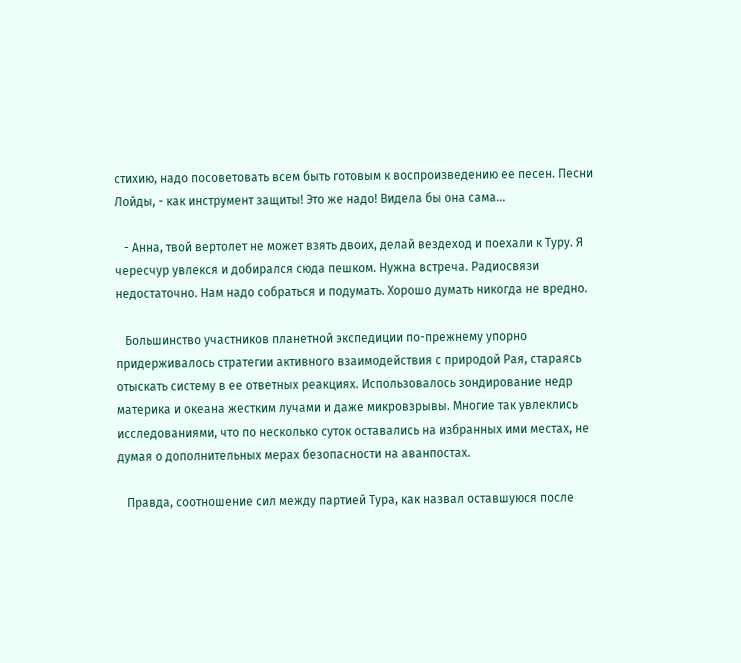стихию, надо посоветовать всем быть готовым к воспроизведению ее песен. Песни Лойды, - как инструмент защиты! Это же надо! Видела бы она сама...

   - Анна, твой вертолет не может взять двоих, делай вездеход и поехали к Туру. Я чересчур увлекся и добирался сюда пешком. Нужна встреча. Радиосвязи недостаточно. Нам надо собраться и подумать. Хорошо думать никогда не вредно.

   Большинство участников планетной экспедиции по-прежнему упорно придерживалось стратегии активного взаимодействия с природой Рая, стараясь отыскать систему в ее ответных реакциях. Использовалось зондирование недр материка и океана жестким лучами и даже микровзрывы. Многие так увлеклись исследованиями, что по несколько суток оставались на избранных ими местах, не думая о дополнительных мерах безопасности на аванпостах.

   Правда, соотношение сил между партией Тура, как назвал оставшуюся после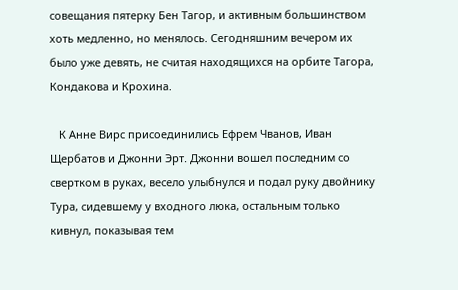совещания пятерку Бен Тагор, и активным большинством хоть медленно, но менялось. Сегодняшним вечером их было уже девять, не считая находящихся на орбите Тагора, Кондакова и Крохина.

   К Анне Вирс присоединились Ефрем Чванов, Иван Щербатов и Джонни Эрт. Джонни вошел последним со свертком в руках, весело улыбнулся и подал руку двойнику Тура, сидевшему у входного люка, остальным только кивнул, показывая тем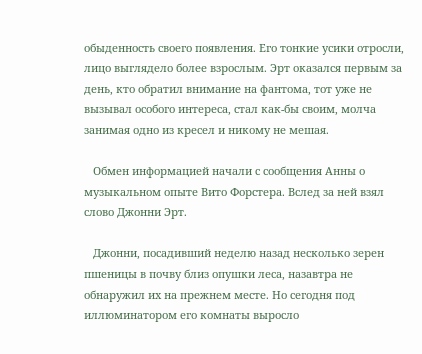обыденность своего появления. Его тонкие усики отросли, лицо выглядело более взрослым. Эрт оказался первым за день, кто обратил внимание на фантома, тот уже не вызывал особого интереса, стал как-бы своим, молча занимая одно из кресел и никому не мешая.

   Обмен информацией начали с сообщения Анны о музыкальном опыте Вито Форстера. Вслед за ней взял слово Джонни Эрт.

   Джонни, посадивший неделю назад несколько зерен пшеницы в почву близ опушки леса, назавтра не обнаружил их на прежнем месте. Но сегодня под иллюминатором его комнаты выросло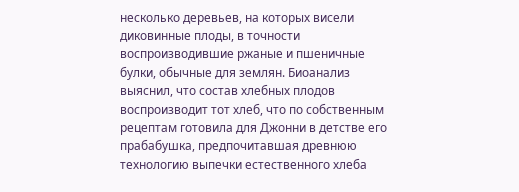несколько деревьев, на которых висели диковинные плоды, в точности воспроизводившие ржаные и пшеничные булки, обычные для землян. Биоанализ выяснил, что состав хлебных плодов воспроизводит тот хлеб, что по собственным рецептам готовила для Джонни в детстве его прабабушка, предпочитавшая древнюю технологию выпечки естественного хлеба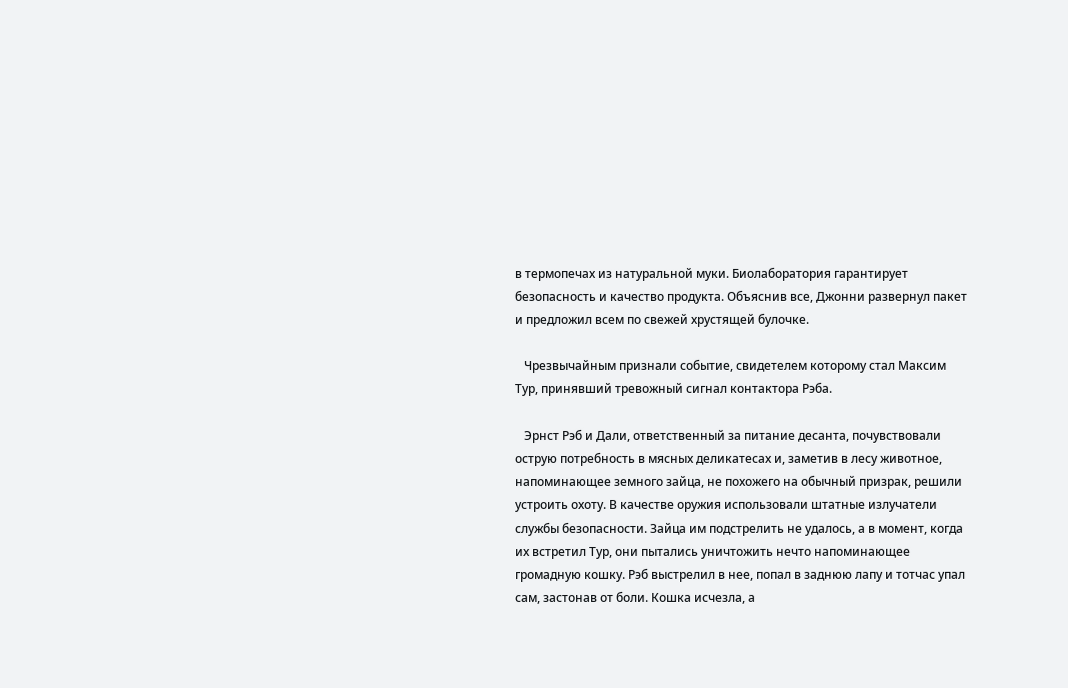в термопечах из натуральной муки. Биолаборатория гарантирует безопасность и качество продукта. Объяснив все, Джонни развернул пакет и предложил всем по свежей хрустящей булочке.

   Чрезвычайным признали событие, свидетелем которому стал Максим Тур, принявший тревожный сигнал контактора Рэба.

   Эрнст Рэб и Дали, ответственный за питание десанта, почувствовали острую потребность в мясных деликатесах и, заметив в лесу животное, напоминающее земного зайца, не похожего на обычный призрак, решили устроить охоту. В качестве оружия использовали штатные излучатели службы безопасности. Зайца им подстрелить не удалось, а в момент, когда их встретил Тур, они пытались уничтожить нечто напоминающее громадную кошку. Рэб выстрелил в нее, попал в заднюю лапу и тотчас упал сам, застонав от боли. Кошка исчезла, а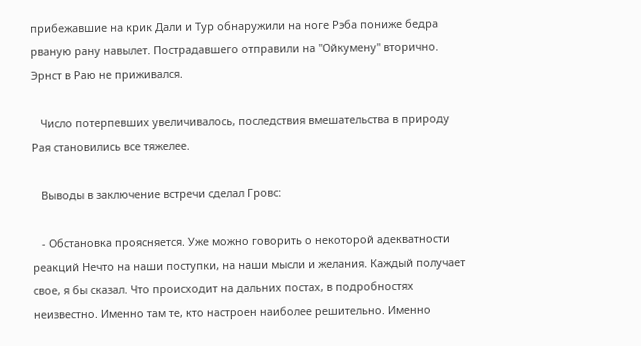прибежавшие на крик Дали и Тур обнаружили на ноге Рэба пониже бедра рваную рану навылет. Пострадавшего отправили на "Ойкумену" вторично. Эрнст в Раю не приживался.

   Число потерпевших увеличивалось, последствия вмешательства в природу Рая становились все тяжелее.

   Выводы в заключение встречи сделал Гровс:

   - Обстановка проясняется. Уже можно говорить о некоторой адекватности реакций Нечто на наши поступки, на наши мысли и желания. Каждый получает свое, я бы сказал. Что происходит на дальних постах, в подробностях неизвестно. Именно там те, кто настроен наиболее решительно. Именно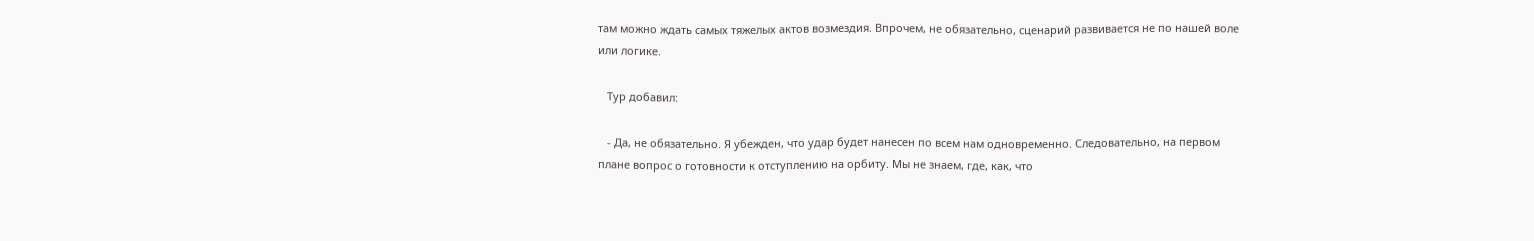там можно ждать самых тяжелых актов возмездия. Впрочем, не обязательно, сценарий развивается не по нашей воле или логике.

   Тур добавил:

   - Да, не обязательно. Я убежден, что удар будет нанесен по всем нам одновременно. Следовательно, на первом плане вопрос о готовности к отступлению на орбиту. Мы не знаем, где, как, что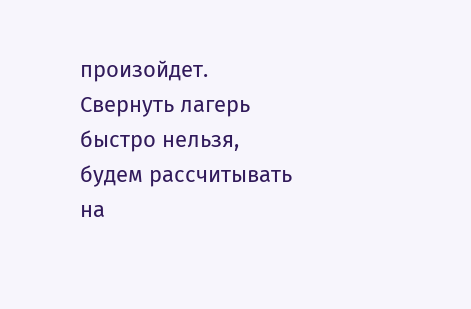произойдет. Свернуть лагерь быстро нельзя, будем рассчитывать на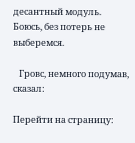десантный модуль. Боюсь, без потерь не выберемся.

   Гровс, немного подумав, сказал:

Перейти на страницу: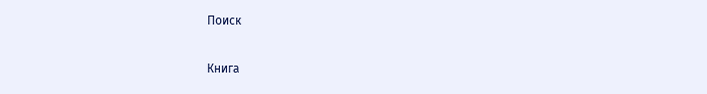Поиск

Книга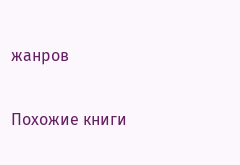жанров

Похожие книги